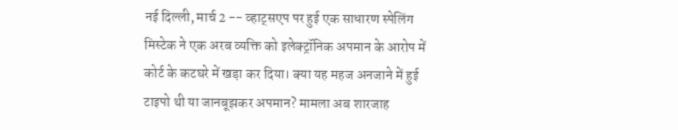नई दिल्ली, मार्च 2 -- व्हाट्सएप पर हुई एक साधारण स्पेलिंग मिस्टेक ने एक अरब व्यक्ति को इलेक्ट्रॉनिक अपमान के आरोप में कोर्ट के कटघरे में खड़ा कर दिया। क्या यह महज अनजाने में हुई टाइपो थी या जानबूझकर अपमान? मामला अब शारजाह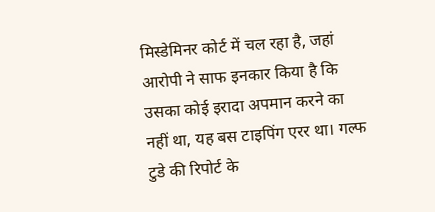मिस्डेमिनर कोर्ट में चल रहा है, जहां आरोपी ने साफ इनकार किया है कि उसका कोई इरादा अपमान करने का नहीं था, यह बस टाइपिंग एरर था। गल्फ टुडे की रिपोर्ट के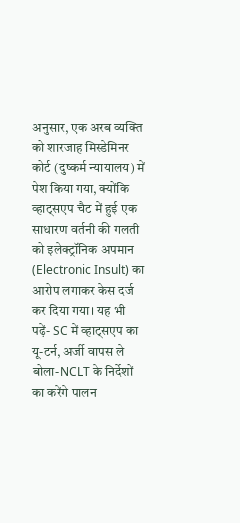अनुसार, एक अरब व्यक्ति को शारजाह मिस्डेमिनर कोर्ट (दुष्कर्म न्यायालय) में पेश किया गया, क्योंकि व्हाट्सएप चैट में हुई एक साधारण वर्तनी की गलती को इलेक्ट्रॉनिक अपमान (Electronic Insult) का आरोप लगाकर केस दर्ज कर दिया गया। यह भी पढ़ें- SC में व्हाट्सएप का यू-टर्न, अर्जी वापस ले बोला-NCLT के निर्देशों का करेंगे पालन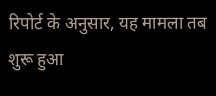रिपोर्ट के अनुसार, यह मामला तब शुरू हुआ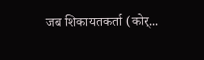जब शिकायतकर्ता (कोर्...